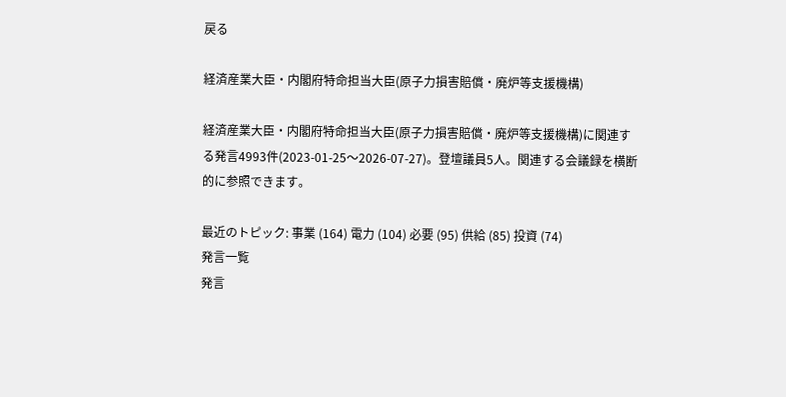戻る

経済産業大臣・内閣府特命担当大臣(原子力損害賠償・廃炉等支援機構)

経済産業大臣・内閣府特命担当大臣(原子力損害賠償・廃炉等支援機構)に関連する発言4993件(2023-01-25〜2026-07-27)。登壇議員5人。関連する会議録を横断的に参照できます。

最近のトピック: 事業 (164) 電力 (104) 必要 (95) 供給 (85) 投資 (74)
発言一覧
発言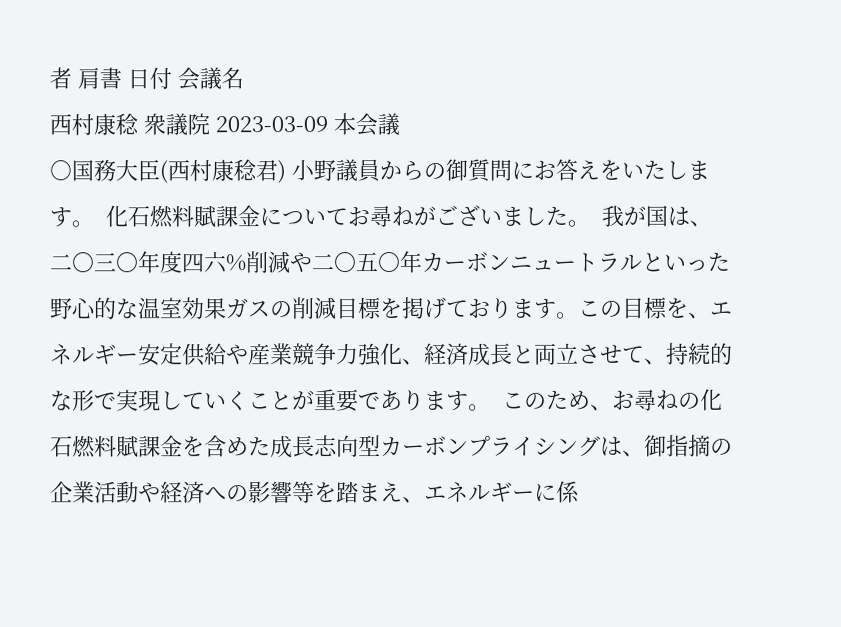者 肩書 日付 会議名
西村康稔 衆議院 2023-03-09 本会議
○国務大臣(西村康稔君) 小野議員からの御質問にお答えをいたします。  化石燃料賦課金についてお尋ねがございました。  我が国は、二〇三〇年度四六%削減や二〇五〇年カーボンニュートラルといった野心的な温室効果ガスの削減目標を掲げております。この目標を、エネルギー安定供給や産業競争力強化、経済成長と両立させて、持続的な形で実現していくことが重要であります。  このため、お尋ねの化石燃料賦課金を含めた成長志向型カーボンプライシングは、御指摘の企業活動や経済への影響等を踏まえ、エネルギーに係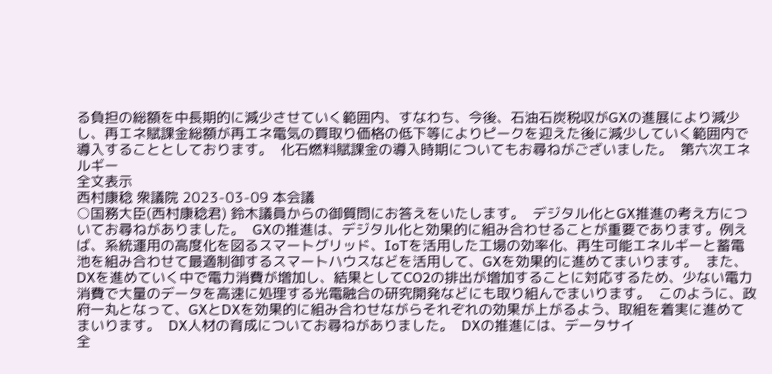る負担の総額を中長期的に減少させていく範囲内、すなわち、今後、石油石炭税収がGXの進展により減少し、再エネ賦課金総額が再エネ電気の買取り価格の低下等によりピークを迎えた後に減少していく範囲内で導入することとしております。  化石燃料賦課金の導入時期についてもお尋ねがございました。  第六次エネルギー
全文表示
西村康稔 衆議院 2023-03-09 本会議
○国務大臣(西村康稔君) 鈴木議員からの御質問にお答えをいたします。  デジタル化とGX推進の考え方についてお尋ねがありました。  GXの推進は、デジタル化と効果的に組み合わせることが重要であります。例えば、系統運用の高度化を図るスマートグリッド、IoTを活用した工場の効率化、再生可能エネルギーと蓄電池を組み合わせて最適制御するスマートハウスなどを活用して、GXを効果的に進めてまいります。  また、DXを進めていく中で電力消費が増加し、結果としてCO2の排出が増加することに対応するため、少ない電力消費で大量のデータを高速に処理する光電融合の研究開発などにも取り組んでまいります。  このように、政府一丸となって、GXとDXを効果的に組み合わせながらそれぞれの効果が上がるよう、取組を着実に進めてまいります。  DX人材の育成についてお尋ねがありました。  DXの推進には、データサイ
全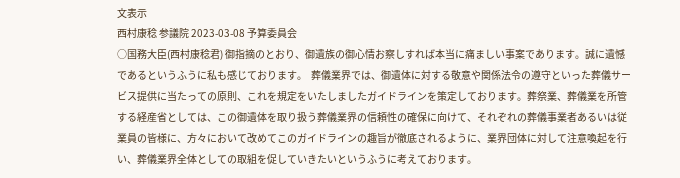文表示
西村康稔 参議院 2023-03-08 予算委員会
○国務大臣(西村康稔君) 御指摘のとおり、御遺族の御心情お察しすれば本当に痛ましい事案であります。誠に遺憾であるというふうに私も感じております。  葬儀業界では、御遺体に対する敬意や関係法令の遵守といった葬儀サービス提供に当たっての原則、これを規定をいたしましたガイドラインを策定しております。葬祭業、葬儀業を所管する経産省としては、この御遺体を取り扱う葬儀業界の信頼性の確保に向けて、それぞれの葬儀事業者あるいは従業員の皆様に、方々において改めてこのガイドラインの趣旨が徹底されるように、業界団体に対して注意喚起を行い、葬儀業界全体としての取組を促していきたいというふうに考えております。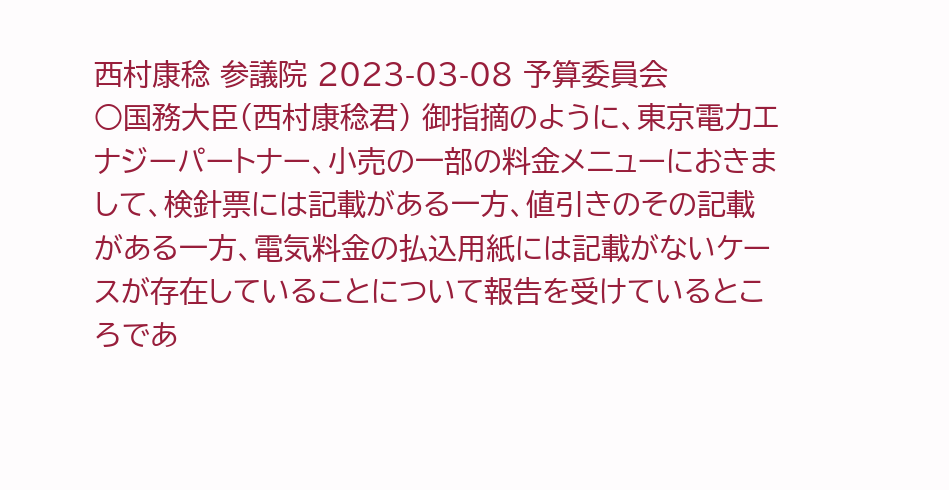西村康稔 参議院 2023-03-08 予算委員会
○国務大臣(西村康稔君) 御指摘のように、東京電力エナジーパートナー、小売の一部の料金メニューにおきまして、検針票には記載がある一方、値引きのその記載がある一方、電気料金の払込用紙には記載がないケースが存在していることについて報告を受けているところであ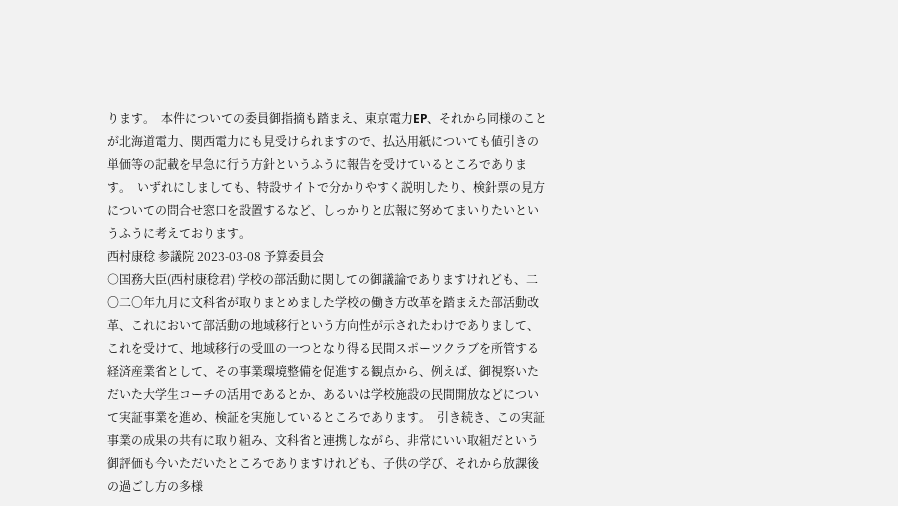ります。  本件についての委員御指摘も踏まえ、東京電力EP、それから同様のことが北海道電力、関西電力にも見受けられますので、払込用紙についても値引きの単価等の記載を早急に行う方針というふうに報告を受けているところであります。  いずれにしましても、特設サイトで分かりやすく説明したり、検針票の見方についての問合せ窓口を設置するなど、しっかりと広報に努めてまいりたいというふうに考えております。
西村康稔 参議院 2023-03-08 予算委員会
○国務大臣(西村康稔君) 学校の部活動に関しての御議論でありますけれども、二〇二〇年九月に文科省が取りまとめました学校の働き方改革を踏まえた部活動改革、これにおいて部活動の地域移行という方向性が示されたわけでありまして、これを受けて、地域移行の受皿の一つとなり得る民間スポーツクラブを所管する経済産業省として、その事業環境整備を促進する観点から、例えば、御視察いただいた大学生コーチの活用であるとか、あるいは学校施設の民間開放などについて実証事業を進め、検証を実施しているところであります。  引き続き、この実証事業の成果の共有に取り組み、文科省と連携しながら、非常にいい取組だという御評価も今いただいたところでありますけれども、子供の学び、それから放課後の過ごし方の多様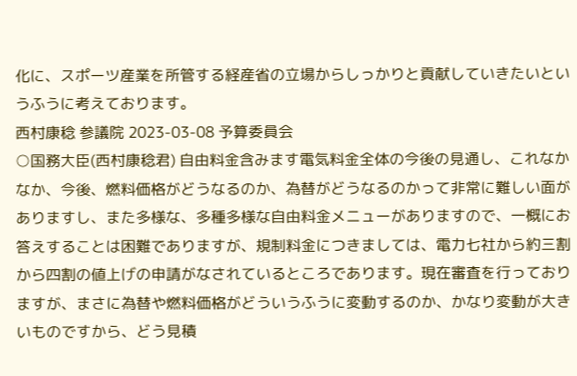化に、スポーツ産業を所管する経産省の立場からしっかりと貢献していきたいというふうに考えております。
西村康稔 参議院 2023-03-08 予算委員会
○国務大臣(西村康稔君) 自由料金含みます電気料金全体の今後の見通し、これなかなか、今後、燃料価格がどうなるのか、為替がどうなるのかって非常に難しい面がありますし、また多様な、多種多様な自由料金メニューがありますので、一概にお答えすることは困難でありますが、規制料金につきましては、電力七社から約三割から四割の値上げの申請がなされているところであります。現在審査を行っておりますが、まさに為替や燃料価格がどういうふうに変動するのか、かなり変動が大きいものですから、どう見積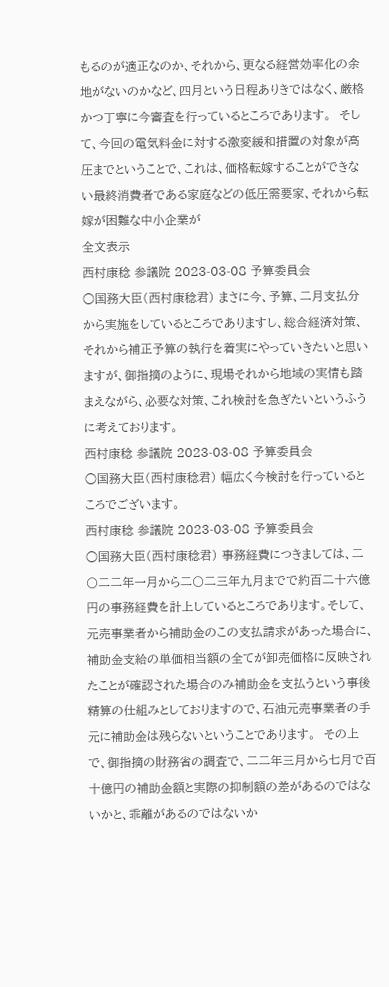もるのが適正なのか、それから、更なる経営効率化の余地がないのかなど、四月という日程ありきではなく、厳格かつ丁寧に今審査を行っているところであります。  そして、今回の電気料金に対する激変緩和措置の対象が高圧までということで、これは、価格転嫁することができない最終消費者である家庭などの低圧需要家、それから転嫁が困難な中小企業が
全文表示
西村康稔 参議院 2023-03-08 予算委員会
○国務大臣(西村康稔君) まさに今、予算、二月支払分から実施をしているところでありますし、総合経済対策、それから補正予算の執行を着実にやっていきたいと思いますが、御指摘のように、現場それから地域の実情も踏まえながら、必要な対策、これ検討を急ぎたいというふうに考えております。
西村康稔 参議院 2023-03-08 予算委員会
○国務大臣(西村康稔君) 幅広く今検討を行っているところでございます。
西村康稔 参議院 2023-03-08 予算委員会
○国務大臣(西村康稔君) 事務経費につきましては、二〇二二年一月から二〇二三年九月までで約百二十六億円の事務経費を計上しているところであります。そして、元売事業者から補助金のこの支払請求があった場合に、補助金支給の単価相当額の全てが卸売価格に反映されたことが確認された場合のみ補助金を支払うという事後精算の仕組みとしておりますので、石油元売事業者の手元に補助金は残らないということであります。  その上で、御指摘の財務省の調査で、二二年三月から七月で百十億円の補助金額と実際の抑制額の差があるのではないかと、乖離があるのではないか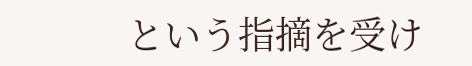という指摘を受け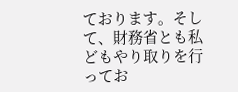ております。そして、財務省とも私どもやり取りを行ってお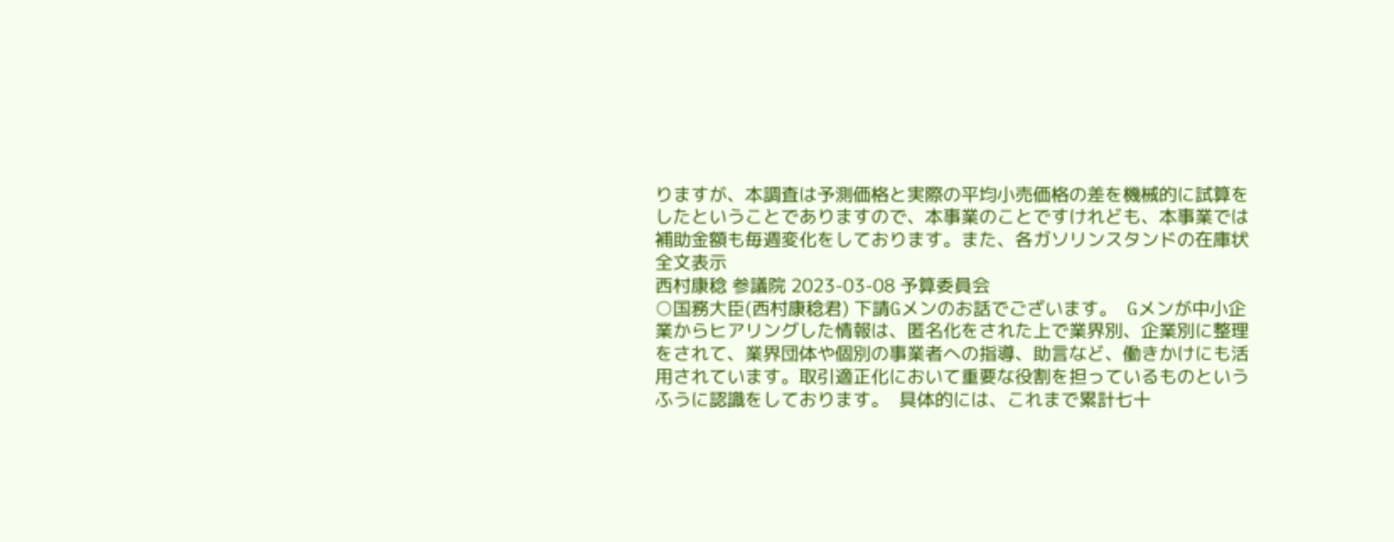りますが、本調査は予測価格と実際の平均小売価格の差を機械的に試算をしたということでありますので、本事業のことですけれども、本事業では補助金額も毎週変化をしております。また、各ガソリンスタンドの在庫状
全文表示
西村康稔 参議院 2023-03-08 予算委員会
○国務大臣(西村康稔君) 下請Gメンのお話でございます。  Gメンが中小企業からヒアリングした情報は、匿名化をされた上で業界別、企業別に整理をされて、業界団体や個別の事業者への指導、助言など、働きかけにも活用されています。取引適正化において重要な役割を担っているものというふうに認識をしております。  具体的には、これまで累計七十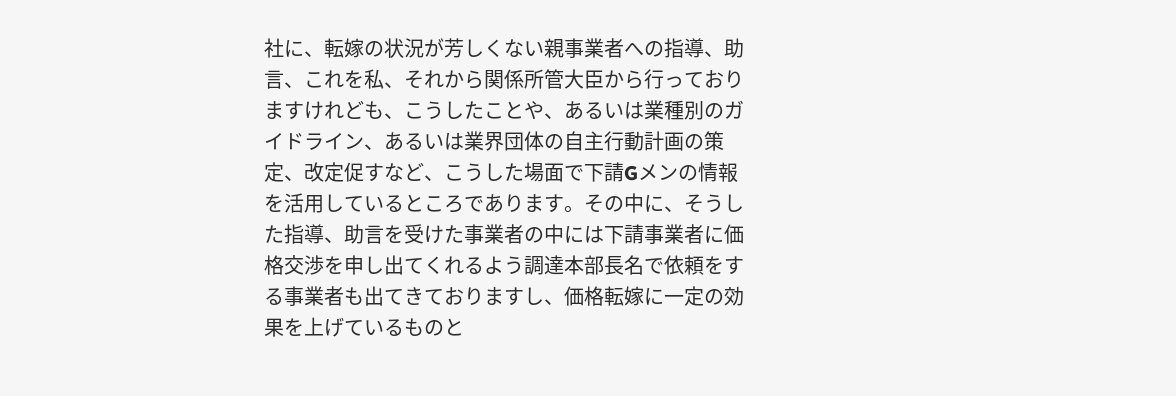社に、転嫁の状況が芳しくない親事業者への指導、助言、これを私、それから関係所管大臣から行っておりますけれども、こうしたことや、あるいは業種別のガイドライン、あるいは業界団体の自主行動計画の策定、改定促すなど、こうした場面で下請Gメンの情報を活用しているところであります。その中に、そうした指導、助言を受けた事業者の中には下請事業者に価格交渉を申し出てくれるよう調達本部長名で依頼をする事業者も出てきておりますし、価格転嫁に一定の効果を上げているものと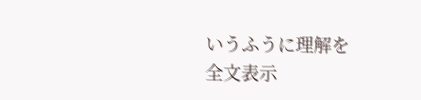いうふうに理解を
全文表示